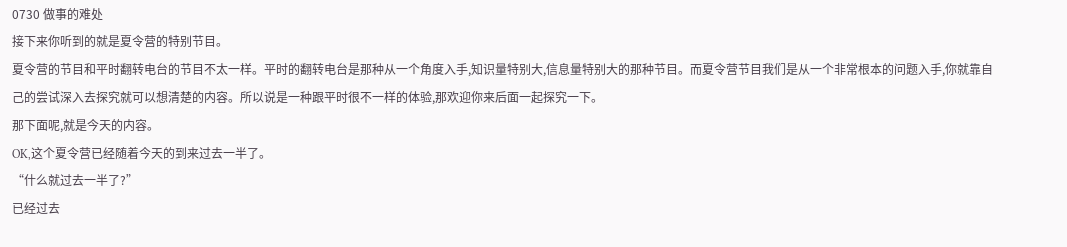0730 做事的难处
接下来你听到的就是夏令营的特别节目。
夏令营的节目和平时翻转电台的节目不太一样。平时的翻转电台是那种从一个角度入手,知识量特别大,信息量特别大的那种节目。而夏令营节目我们是从一个非常根本的问题入手,你就靠自己的尝试深入去探究就可以想清楚的内容。所以说是一种跟平时很不一样的体验,那欢迎你来后面一起探究一下。
那下面呢,就是今天的内容。
OK,这个夏令营已经随着今天的到来过去一半了。
“什么就过去一半了?”
已经过去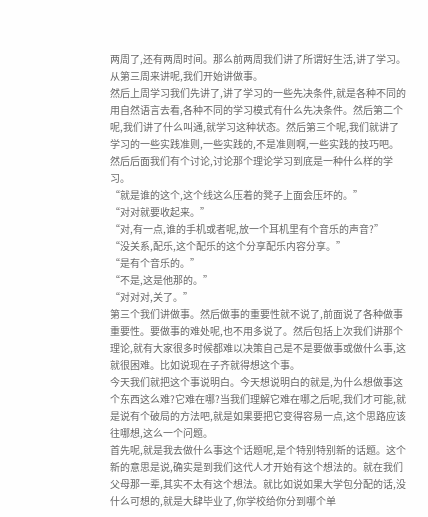两周了,还有两周时间。那么前两周我们讲了所谓好生活,讲了学习。从第三周来讲呢,我们开始讲做事。
然后上周学习我们先讲了,讲了学习的一些先决条件,就是各种不同的用自然语言去看,各种不同的学习模式有什么先决条件。然后第二个呢,我们讲了什么叫通,就学习这种状态。然后第三个呢,我们就讲了学习的一些实践准则,一些实践的,不是准则啊,一些实践的技巧吧。然后后面我们有个讨论,讨论那个理论学习到底是一种什么样的学习。
“就是谁的这个,这个线这么压着的凳子上面会压坏的。”
“对对就要收起来。”
“对,有一点,谁的手机或者呢,放一个耳机里有个音乐的声音?”
“没关系,配乐,这个配乐的这个分享配乐内容分享。”
“是有个音乐的。”
“不是,这是他那的。”
“对对对,关了。”
第三个我们讲做事。然后做事的重要性就不说了,前面说了各种做事重要性。要做事的难处呢,也不用多说了。然后包括上次我们讲那个理论,就有大家很多时候都难以决策自己是不是要做事或做什么事,这就很困难。比如说现在子齐就得想这个事。
今天我们就把这个事说明白。今天想说明白的就是,为什么想做事这个东西这么难?它难在哪?当我们理解它难在哪之后呢,我们才可能,就是说有个破局的方法吧,就是如果要把它变得容易一点,这个思路应该往哪想,这么一个问题。
首先呢,就是我去做什么事这个话题呢,是个特别特别新的话题。这个新的意思是说,确实是到我们这代人才开始有这个想法的。就在我们父母那一辈,其实不太有这个想法。就比如说如果大学包分配的话,没什么可想的,就是大肆毕业了,你学校给你分到哪个单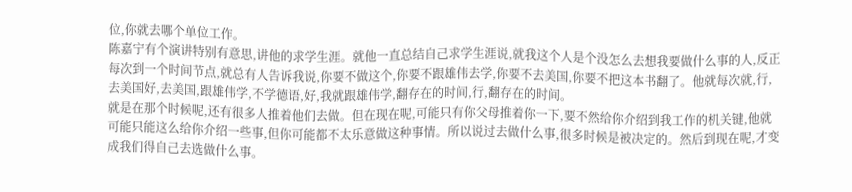位,你就去哪个单位工作。
陈嘉宁有个演讲特别有意思,讲他的求学生涯。就他一直总结自己求学生涯说,就我这个人是个没怎么去想我要做什么事的人,反正每次到一个时间节点,就总有人告诉我说,你要不做这个,你要不跟雄伟去学,你要不去美国,你要不把这本书翻了。他就每次就,行,去美国好,去美国,跟雄伟学,不学德语,好,我就跟雄伟学,翻存在的时间,行,翻存在的时间。
就是在那个时候呢,还有很多人推着他们去做。但在现在呢,可能只有你父母推着你一下,要不然给你介绍到我工作的机关键,他就可能只能这么给你介绍一些事,但你可能都不太乐意做这种事情。所以说过去做什么事,很多时候是被决定的。然后到现在呢,才变成我们得自己去选做什么事。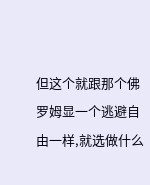但这个就跟那个佛罗姆显一个逃避自由一样,就选做什么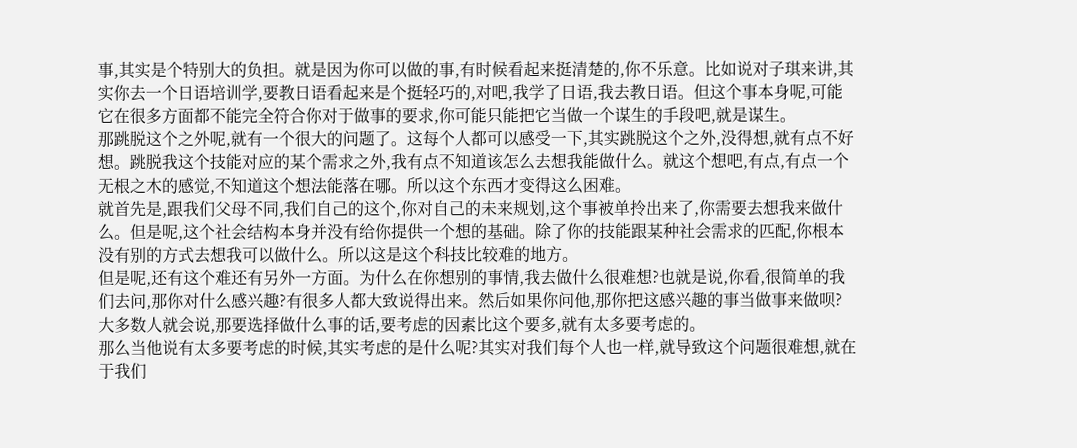事,其实是个特别大的负担。就是因为你可以做的事,有时候看起来挺清楚的,你不乐意。比如说对子琪来讲,其实你去一个日语培训学,要教日语看起来是个挺轻巧的,对吧,我学了日语,我去教日语。但这个事本身呢,可能它在很多方面都不能完全符合你对于做事的要求,你可能只能把它当做一个谋生的手段吧,就是谋生。
那跳脱这个之外呢,就有一个很大的问题了。这每个人都可以感受一下,其实跳脱这个之外,没得想,就有点不好想。跳脱我这个技能对应的某个需求之外,我有点不知道该怎么去想我能做什么。就这个想吧,有点,有点一个无根之木的感觉,不知道这个想法能落在哪。所以这个东西才变得这么困难。
就首先是,跟我们父母不同,我们自己的这个,你对自己的未来规划,这个事被单拎出来了,你需要去想我来做什么。但是呢,这个社会结构本身并没有给你提供一个想的基础。除了你的技能跟某种社会需求的匹配,你根本没有别的方式去想我可以做什么。所以这是这个科技比较难的地方。
但是呢,还有这个难还有另外一方面。为什么在你想别的事情,我去做什么很难想?也就是说,你看,很简单的我们去问,那你对什么感兴趣?有很多人都大致说得出来。然后如果你问他,那你把这感兴趣的事当做事来做呗?大多数人就会说,那要选择做什么事的话,要考虑的因素比这个要多,就有太多要考虑的。
那么当他说有太多要考虑的时候,其实考虑的是什么呢?其实对我们每个人也一样,就导致这个问题很难想,就在于我们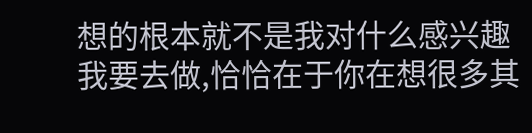想的根本就不是我对什么感兴趣我要去做,恰恰在于你在想很多其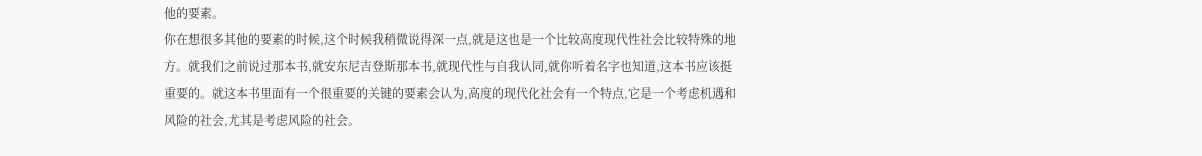他的要素。
你在想很多其他的要素的时候,这个时候我稍微说得深一点,就是这也是一个比较高度现代性社会比较特殊的地方。就我们之前说过那本书,就安东尼吉登斯那本书,就现代性与自我认同,就你听着名字也知道,这本书应该挺重要的。就这本书里面有一个很重要的关键的要素会认为,高度的现代化社会有一个特点,它是一个考虑机遇和风险的社会,尤其是考虑风险的社会。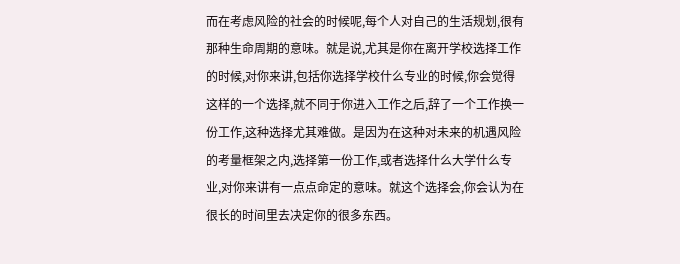而在考虑风险的社会的时候呢,每个人对自己的生活规划,很有那种生命周期的意味。就是说,尤其是你在离开学校选择工作的时候,对你来讲,包括你选择学校什么专业的时候,你会觉得这样的一个选择,就不同于你进入工作之后,辞了一个工作换一份工作,这种选择尤其难做。是因为在这种对未来的机遇风险的考量框架之内,选择第一份工作,或者选择什么大学什么专业,对你来讲有一点点命定的意味。就这个选择会,你会认为在很长的时间里去决定你的很多东西。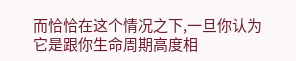而恰恰在这个情况之下,一旦你认为它是跟你生命周期高度相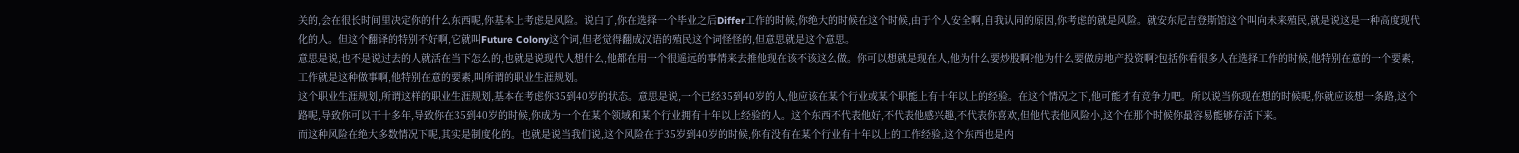关的,会在很长时间里决定你的什么东西呢,你基本上考虑是风险。说白了,你在选择一个毕业之后Differ工作的时候,你绝大的时候在这个时候,由于个人安全啊,自我认同的原因,你考虑的就是风险。就安东尼吉登斯馆这个叫向未来殖民,就是说这是一种高度现代化的人。但这个翻译的特别不好啊,它就叫Future Colony这个词,但老觉得翻成汉语的殖民这个词怪怪的,但意思就是这个意思。
意思是说,也不是说过去的人就活在当下怎么的,也就是说现代人想什么,他都在用一个很遥远的事情来去推他现在该不该这么做。你可以想就是现在人,他为什么要炒股啊?他为什么要做房地产投资啊?包括你看很多人在选择工作的时候,他特别在意的一个要素,工作就是这种做事啊,他特别在意的要素,叫所谓的职业生涯规划。
这个职业生涯规划,所谓这样的职业生涯规划,基本在考虑你35到40岁的状态。意思是说,一个已经35到40岁的人,他应该在某个行业或某个职能上有十年以上的经验。在这个情况之下,他可能才有竞争力吧。所以说当你现在想的时候呢,你就应该想一条路,这个路呢,导致你可以干十多年,导致你在35到40岁的时候,你成为一个在某个领域和某个行业拥有十年以上经验的人。这个东西不代表他好,不代表他感兴趣,不代表你喜欢,但他代表他风险小,这个在那个时候你最容易能够存活下来。
而这种风险在绝大多数情况下呢,其实是制度化的。也就是说当我们说,这个风险在于35岁到40岁的时候,你有没有在某个行业有十年以上的工作经验,这个东西也是内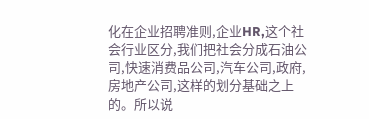化在企业招聘准则,企业HR,这个社会行业区分,我们把社会分成石油公司,快速消费品公司,汽车公司,政府,房地产公司,这样的划分基础之上的。所以说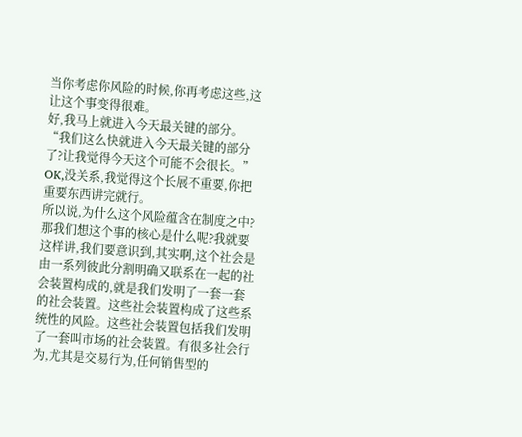当你考虑你风险的时候,你再考虑这些,这让这个事变得很难。
好,我马上就进入今天最关键的部分。
“我们这么快就进入今天最关键的部分了?让我觉得今天这个可能不会很长。”
OK,没关系,我觉得这个长展不重要,你把重要东西讲完就行。
所以说,为什么这个风险蕴含在制度之中?那我们想这个事的核心是什么呢?我就要这样讲,我们要意识到,其实啊,这个社会是由一系列彼此分割明确又联系在一起的社会装置构成的,就是我们发明了一套一套的社会装置。这些社会装置构成了这些系统性的风险。这些社会装置包括我们发明了一套叫市场的社会装置。有很多社会行为,尤其是交易行为,任何销售型的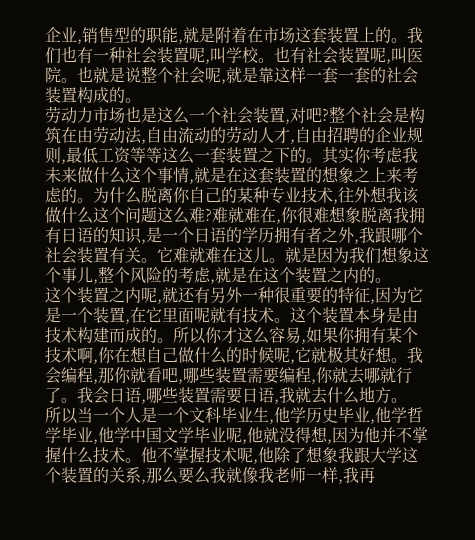企业,销售型的职能,就是附着在市场这套装置上的。我们也有一种社会装置呢,叫学校。也有社会装置呢,叫医院。也就是说整个社会呢,就是靠这样一套一套的社会装置构成的。
劳动力市场也是这么一个社会装置,对吧?整个社会是构筑在由劳动法,自由流动的劳动人才,自由招聘的企业规则,最低工资等等这么一套装置之下的。其实你考虑我未来做什么这个事情,就是在这套装置的想象之上来考虑的。为什么脱离你自己的某种专业技术,往外想我该做什么这个问题这么难?难就难在,你很难想象脱离我拥有日语的知识,是一个日语的学历拥有者之外,我跟哪个社会装置有关。它难就难在这儿。就是因为我们想象这个事儿,整个风险的考虑,就是在这个装置之内的。
这个装置之内呢,就还有另外一种很重要的特征,因为它是一个装置,在它里面呢就有技术。这个装置本身是由技术构建而成的。所以你才这么容易,如果你拥有某个技术啊,你在想自己做什么的时候呢,它就极其好想。我会编程,那你就看吧,哪些装置需要编程,你就去哪就行了。我会日语,哪些装置需要日语,我就去什么地方。
所以当一个人是一个文科毕业生,他学历史毕业,他学哲学毕业,他学中国文学毕业呢,他就没得想,因为他并不掌握什么技术。他不掌握技术呢,他除了想象我跟大学这个装置的关系,那么要么我就像我老师一样,我再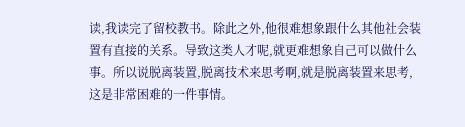读,我读完了留校教书。除此之外,他很难想象跟什么其他社会装置有直接的关系。导致这类人才呢,就更难想象自己可以做什么事。所以说脱离装置,脱离技术来思考啊,就是脱离装置来思考,这是非常困难的一件事情。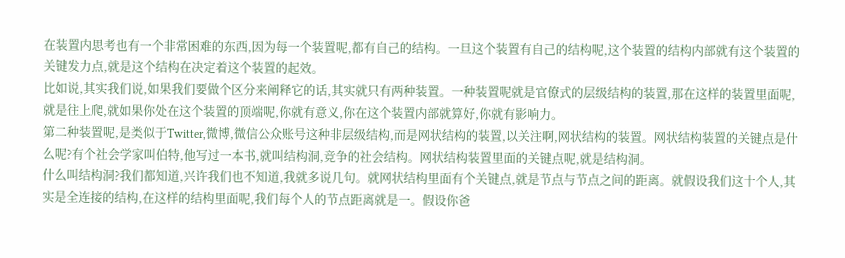在装置内思考也有一个非常困难的东西,因为每一个装置呢,都有自己的结构。一旦这个装置有自己的结构呢,这个装置的结构内部就有这个装置的关键发力点,就是这个结构在决定着这个装置的起效。
比如说,其实我们说,如果我们要做个区分来阐释它的话,其实就只有两种装置。一种装置呢就是官僚式的层级结构的装置,那在这样的装置里面呢,就是往上爬,就如果你处在这个装置的顶端呢,你就有意义,你在这个装置内部就算好,你就有影响力。
第二种装置呢,是类似于Twitter,微博,微信公众账号这种非层级结构,而是网状结构的装置,以关注啊,网状结构的装置。网状结构装置的关键点是什么呢?有个社会学家叫伯特,他写过一本书,就叫结构洞,竞争的社会结构。网状结构装置里面的关键点呢,就是结构洞。
什么叫结构洞?我们都知道,兴许我们也不知道,我就多说几句。就网状结构里面有个关键点,就是节点与节点之间的距离。就假设我们这十个人,其实是全连接的结构,在这样的结构里面呢,我们每个人的节点距离就是一。假设你爸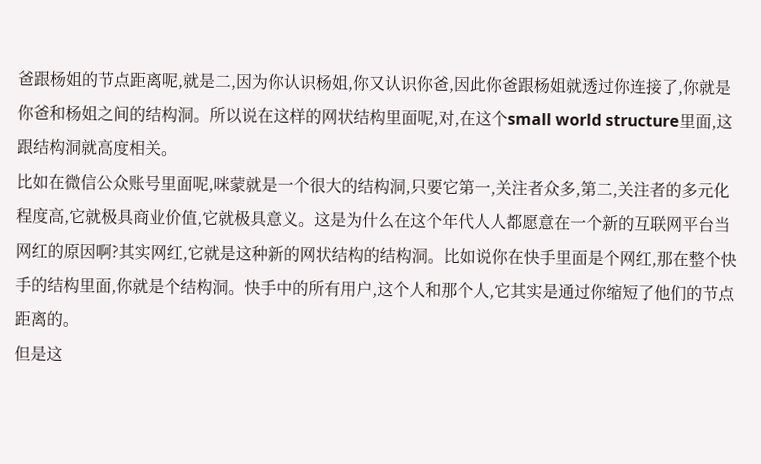爸跟杨姐的节点距离呢,就是二,因为你认识杨姐,你又认识你爸,因此你爸跟杨姐就透过你连接了,你就是你爸和杨姐之间的结构洞。所以说在这样的网状结构里面呢,对,在这个small world structure里面,这跟结构洞就高度相关。
比如在微信公众账号里面呢,咪蒙就是一个很大的结构洞,只要它第一,关注者众多,第二,关注者的多元化程度高,它就极具商业价值,它就极具意义。这是为什么在这个年代人人都愿意在一个新的互联网平台当网红的原因啊?其实网红,它就是这种新的网状结构的结构洞。比如说你在快手里面是个网红,那在整个快手的结构里面,你就是个结构洞。快手中的所有用户,这个人和那个人,它其实是通过你缩短了他们的节点距离的。
但是这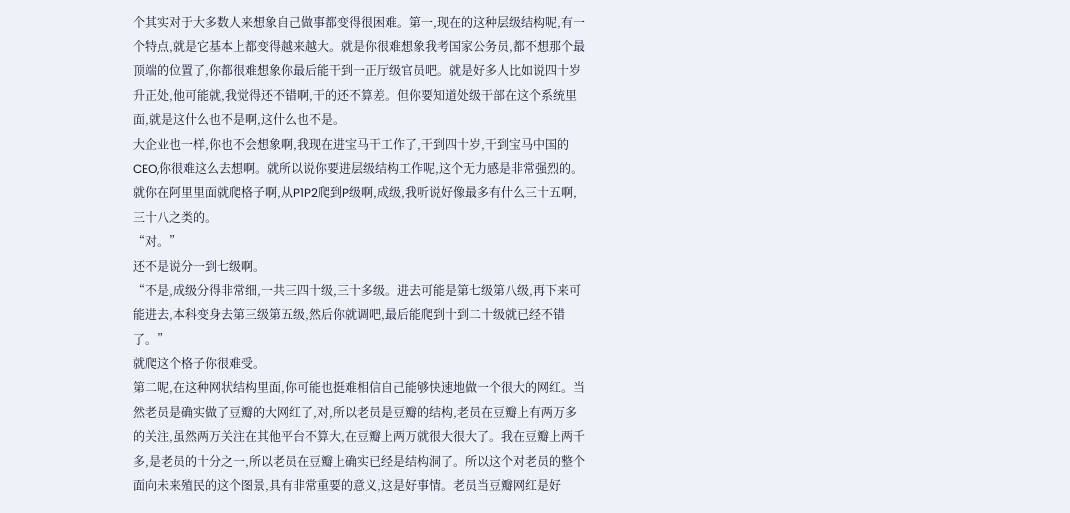个其实对于大多数人来想象自己做事都变得很困难。第一,现在的这种层级结构呢,有一个特点,就是它基本上都变得越来越大。就是你很难想象我考国家公务员,都不想那个最顶端的位置了,你都很难想象你最后能干到一正厅级官员吧。就是好多人比如说四十岁升正处,他可能就,我觉得还不错啊,干的还不算差。但你要知道处级干部在这个系统里面,就是这什么也不是啊,这什么也不是。
大企业也一样,你也不会想象啊,我现在进宝马干工作了,干到四十岁,干到宝马中国的CEO,你很难这么去想啊。就所以说你要进层级结构工作呢,这个无力感是非常强烈的。就你在阿里里面就爬格子啊,从P1P2爬到P级啊,成级,我听说好像最多有什么三十五啊,三十八之类的。
“对。”
还不是说分一到七级啊。
“不是,成级分得非常细,一共三四十级,三十多级。进去可能是第七级第八级,再下来可能进去,本科变身去第三级第五级,然后你就调吧,最后能爬到十到二十级就已经不错了。”
就爬这个格子你很难受。
第二呢,在这种网状结构里面,你可能也挺难相信自己能够快速地做一个很大的网红。当然老员是确实做了豆瓣的大网红了,对,所以老员是豆瓣的结构,老员在豆瓣上有两万多的关注,虽然两万关注在其他平台不算大,在豆瓣上两万就很大很大了。我在豆瓣上两千多,是老员的十分之一,所以老员在豆瓣上确实已经是结构洞了。所以这个对老员的整个面向未来殖民的这个图景,具有非常重要的意义,这是好事情。老员当豆瓣网红是好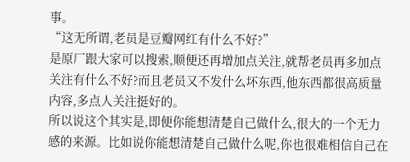事。
“这无所谓,老员是豆瓣网红有什么不好?”
是原厂跟大家可以搜索,顺便还再增加点关注,就帮老员再多加点关注有什么不好?而且老员又不发什么坏东西,他东西都很高质量内容,多点人关注挺好的。
所以说这个其实是,即便你能想清楚自己做什么,很大的一个无力感的来源。比如说你能想清楚自己做什么呢,你也很难相信自己在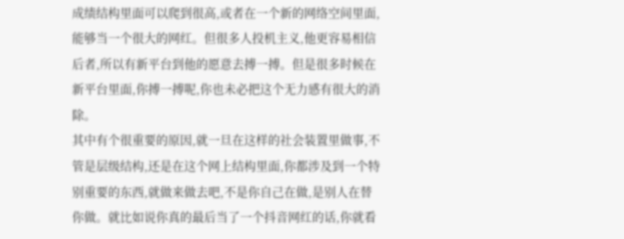成绩结构里面可以爬到很高,或者在一个新的网络空间里面,能够当一个很大的网红。但很多人投机主义,他更容易相信后者,所以有新平台到他的愿意去搏一搏。但是很多时候在新平台里面,你搏一搏呢,你也未必把这个无力感有很大的消除。
其中有个很重要的原因,就一旦在这样的社会装置里做事,不管是层级结构,还是在这个网上结构里面,你都涉及到一个特别重要的东西,就做来做去吧,不是你自己在做,是别人在替你做。就比如说你真的最后当了一个抖音网红的话,你就看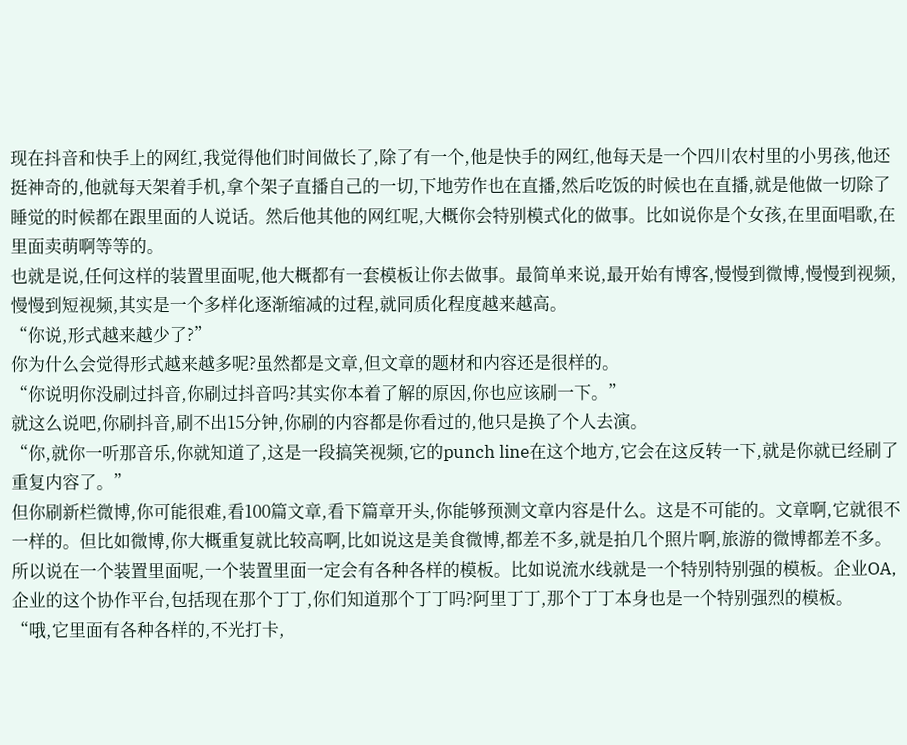现在抖音和快手上的网红,我觉得他们时间做长了,除了有一个,他是快手的网红,他每天是一个四川农村里的小男孩,他还挺神奇的,他就每天架着手机,拿个架子直播自己的一切,下地劳作也在直播,然后吃饭的时候也在直播,就是他做一切除了睡觉的时候都在跟里面的人说话。然后他其他的网红呢,大概你会特别模式化的做事。比如说你是个女孩,在里面唱歌,在里面卖萌啊等等的。
也就是说,任何这样的装置里面呢,他大概都有一套模板让你去做事。最简单来说,最开始有博客,慢慢到微博,慢慢到视频,慢慢到短视频,其实是一个多样化逐渐缩减的过程,就同质化程度越来越高。
“你说,形式越来越少了?”
你为什么会觉得形式越来越多呢?虽然都是文章,但文章的题材和内容还是很样的。
“你说明你没刷过抖音,你刷过抖音吗?其实你本着了解的原因,你也应该刷一下。”
就这么说吧,你刷抖音,刷不出15分钟,你刷的内容都是你看过的,他只是换了个人去演。
“你,就你一听那音乐,你就知道了,这是一段搞笑视频,它的punch line在这个地方,它会在这反转一下,就是你就已经刷了重复内容了。”
但你刷新栏微博,你可能很难,看100篇文章,看下篇章开头,你能够预测文章内容是什么。这是不可能的。文章啊,它就很不一样的。但比如微博,你大概重复就比较高啊,比如说这是美食微博,都差不多,就是拍几个照片啊,旅游的微博都差不多。
所以说在一个装置里面呢,一个装置里面一定会有各种各样的模板。比如说流水线就是一个特别特别强的模板。企业OA,企业的这个协作平台,包括现在那个丁丁,你们知道那个丁丁吗?阿里丁丁,那个丁丁本身也是一个特别强烈的模板。
“哦,它里面有各种各样的,不光打卡,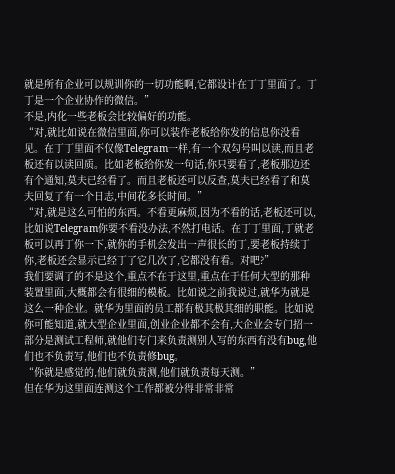就是所有企业可以规训你的一切功能啊,它都设计在丁丁里面了。丁丁是一个企业协作的微信。”
不是,内化一些老板会比较偏好的功能。
“对,就比如说在微信里面,你可以装作老板给你发的信息你没看见。在丁丁里面不仅像Telegram一样,有一个双勾号叫以读,而且老板还有以读回质。比如老板给你发一句话,你只要看了,老板那边还有个通知,莫夫已经看了。而且老板还可以反查,莫夫已经看了和莫夫回复了有一个日志,中间花多长时间。”
“对,就是这么可怕的东西。不看更麻烦,因为不看的话,老板还可以,比如说Telegram你要不看没办法,不然打电话。在丁丁里面,丁就老板可以再丁你一下,就你的手机会发出一声很长的丁,要老板持续丁你,老板还会显示已经丁了它几次了,它都没有看。对吧?”
我们要调了的不是这个,重点不在于这里,重点在于任何大型的那种装置里面,大概都会有很细的模板。比如说之前我说过,就华为就是这么一种企业。就华为里面的员工都有极其极其细的职能。比如说你可能知道,就大型企业里面,创业企业都不会有,大企业会专门招一部分是测试工程师,就他们专门来负责测别人写的东西有没有bug,他们也不负责写,他们也不负责修bug。
“你就是感觉的,他们就负责测,他们就负责每天测。”
但在华为这里面连测这个工作都被分得非常非常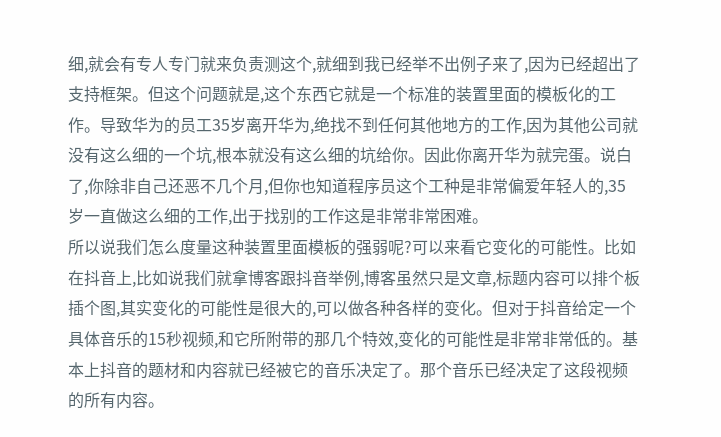细,就会有专人专门就来负责测这个,就细到我已经举不出例子来了,因为已经超出了支持框架。但这个问题就是,这个东西它就是一个标准的装置里面的模板化的工作。导致华为的员工35岁离开华为,绝找不到任何其他地方的工作,因为其他公司就没有这么细的一个坑,根本就没有这么细的坑给你。因此你离开华为就完蛋。说白了,你除非自己还恶不几个月,但你也知道程序员这个工种是非常偏爱年轻人的,35岁一直做这么细的工作,出于找别的工作这是非常非常困难。
所以说我们怎么度量这种装置里面模板的强弱呢?可以来看它变化的可能性。比如在抖音上,比如说我们就拿博客跟抖音举例,博客虽然只是文章,标题内容可以排个板插个图,其实变化的可能性是很大的,可以做各种各样的变化。但对于抖音给定一个具体音乐的15秒视频,和它所附带的那几个特效,变化的可能性是非常非常低的。基本上抖音的题材和内容就已经被它的音乐决定了。那个音乐已经决定了这段视频的所有内容。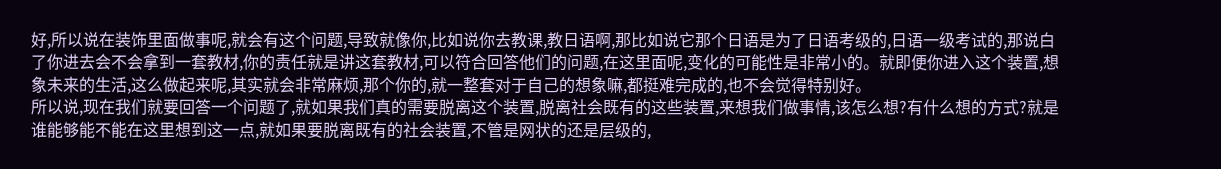好,所以说在装饰里面做事呢,就会有这个问题,导致就像你,比如说你去教课,教日语啊,那比如说它那个日语是为了日语考级的,日语一级考试的,那说白了你进去会不会拿到一套教材,你的责任就是讲这套教材,可以符合回答他们的问题,在这里面呢,变化的可能性是非常小的。就即便你进入这个装置,想象未来的生活,这么做起来呢,其实就会非常麻烦,那个你的,就一整套对于自己的想象嘛,都挺难完成的,也不会觉得特别好。
所以说,现在我们就要回答一个问题了,就如果我们真的需要脱离这个装置,脱离社会既有的这些装置,来想我们做事情,该怎么想?有什么想的方式?就是谁能够能不能在这里想到这一点,就如果要脱离既有的社会装置,不管是网状的还是层级的,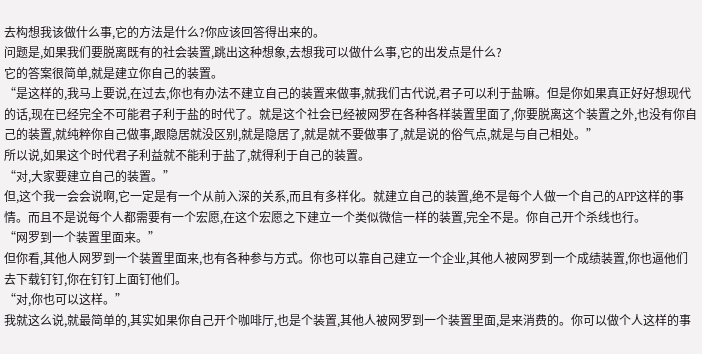去构想我该做什么事,它的方法是什么?你应该回答得出来的。
问题是,如果我们要脱离既有的社会装置,跳出这种想象,去想我可以做什么事,它的出发点是什么?
它的答案很简单,就是建立你自己的装置。
“是这样的,我马上要说,在过去,你也有办法不建立自己的装置来做事,就我们古代说,君子可以利于盐嘛。但是你如果真正好好想现代的话,现在已经完全不可能君子利于盐的时代了。就是这个社会已经被网罗在各种各样装置里面了,你要脱离这个装置之外,也没有你自己的装置,就纯粹你自己做事,跟隐居就没区别,就是隐居了,就是就不要做事了,就是说的俗气点,就是与自己相处。”
所以说,如果这个时代君子利益就不能利于盐了,就得利于自己的装置。
“对,大家要建立自己的装置。”
但,这个我一会会说啊,它一定是有一个从前入深的关系,而且有多样化。就建立自己的装置,绝不是每个人做一个自己的APP这样的事情。而且不是说每个人都需要有一个宏愿,在这个宏愿之下建立一个类似微信一样的装置,完全不是。你自己开个杀线也行。
“网罗到一个装置里面来。”
但你看,其他人网罗到一个装置里面来,也有各种参与方式。你也可以靠自己建立一个企业,其他人被网罗到一个成绩装置,你也逼他们去下载钉钉,你在钉钉上面钉他们。
“对,你也可以这样。”
我就这么说,就最简单的,其实如果你自己开个咖啡厅,也是个装置,其他人被网罗到一个装置里面,是来消费的。你可以做个人这样的事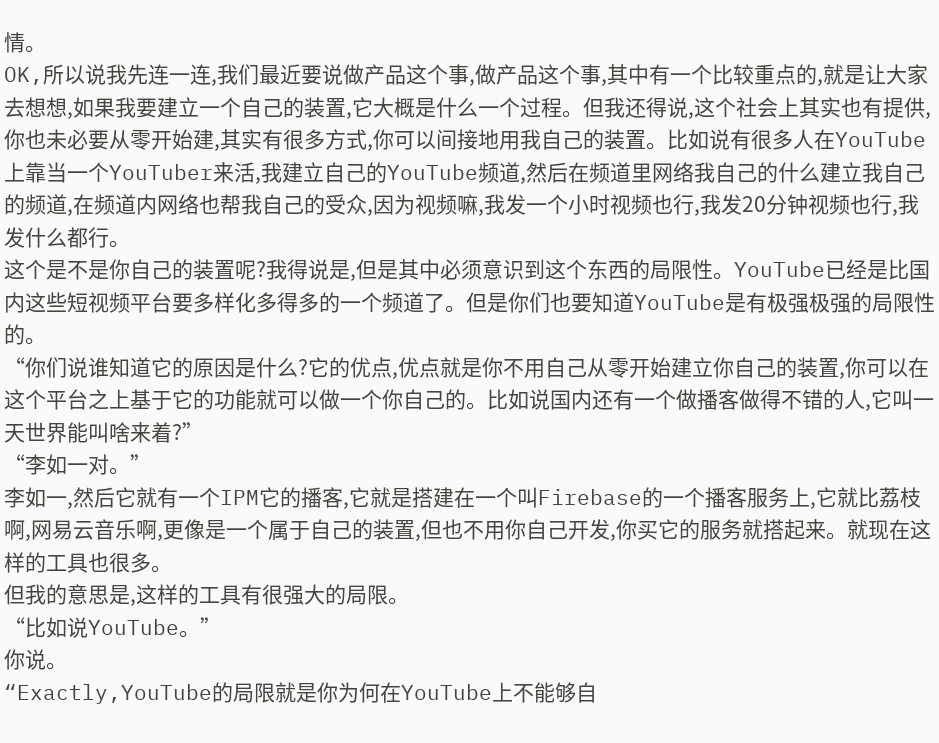情。
OK,所以说我先连一连,我们最近要说做产品这个事,做产品这个事,其中有一个比较重点的,就是让大家去想想,如果我要建立一个自己的装置,它大概是什么一个过程。但我还得说,这个社会上其实也有提供,你也未必要从零开始建,其实有很多方式,你可以间接地用我自己的装置。比如说有很多人在YouTube上靠当一个YouTuber来活,我建立自己的YouTube频道,然后在频道里网络我自己的什么建立我自己的频道,在频道内网络也帮我自己的受众,因为视频嘛,我发一个小时视频也行,我发20分钟视频也行,我发什么都行。
这个是不是你自己的装置呢?我得说是,但是其中必须意识到这个东西的局限性。YouTube已经是比国内这些短视频平台要多样化多得多的一个频道了。但是你们也要知道YouTube是有极强极强的局限性的。
“你们说谁知道它的原因是什么?它的优点,优点就是你不用自己从零开始建立你自己的装置,你可以在这个平台之上基于它的功能就可以做一个你自己的。比如说国内还有一个做播客做得不错的人,它叫一天世界能叫啥来着?”
“李如一对。”
李如一,然后它就有一个IPM它的播客,它就是搭建在一个叫Firebase的一个播客服务上,它就比荔枝啊,网易云音乐啊,更像是一个属于自己的装置,但也不用你自己开发,你买它的服务就搭起来。就现在这样的工具也很多。
但我的意思是,这样的工具有很强大的局限。
“比如说YouTube。”
你说。
“Exactly,YouTube的局限就是你为何在YouTube上不能够自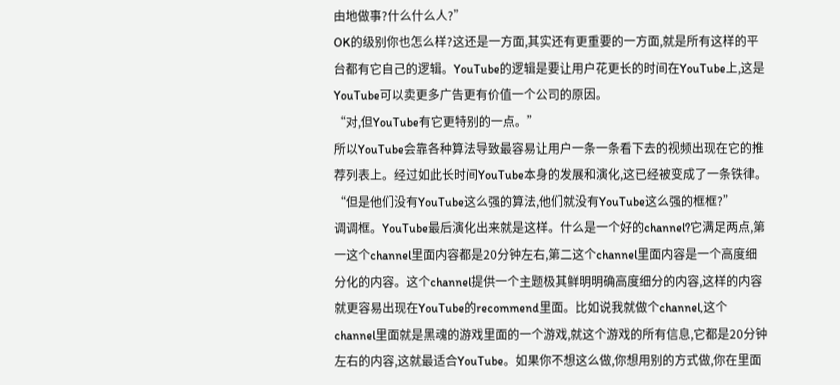由地做事?什么什么人?”
OK的级别你也怎么样?这还是一方面,其实还有更重要的一方面,就是所有这样的平台都有它自己的逻辑。YouTube的逻辑是要让用户花更长的时间在YouTube上,这是YouTube可以卖更多广告更有价值一个公司的原因。
“对,但YouTube有它更特别的一点。”
所以YouTube会靠各种算法导致最容易让用户一条一条看下去的视频出现在它的推荐列表上。经过如此长时间YouTube本身的发展和演化,这已经被变成了一条铁律。
“但是他们没有YouTube这么强的算法,他们就没有YouTube这么强的框框?”
调调框。YouTube最后演化出来就是这样。什么是一个好的channel?它满足两点,第一这个channel里面内容都是20分钟左右,第二这个channel里面内容是一个高度细分化的内容。这个channel提供一个主题极其鲜明明确高度细分的内容,这样的内容就更容易出现在YouTube的recommend里面。比如说我就做个channel,这个channel里面就是黑魂的游戏里面的一个游戏,就这个游戏的所有信息,它都是20分钟左右的内容,这就最适合YouTube。如果你不想这么做,你想用别的方式做,你在里面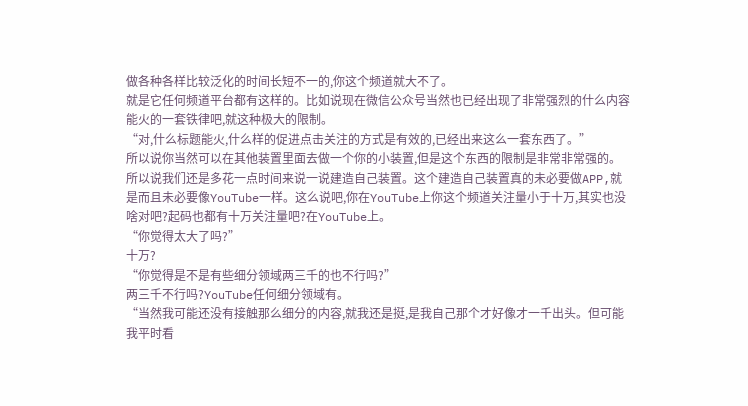做各种各样比较泛化的时间长短不一的,你这个频道就大不了。
就是它任何频道平台都有这样的。比如说现在微信公众号当然也已经出现了非常强烈的什么内容能火的一套铁律吧,就这种极大的限制。
“对,什么标题能火,什么样的促进点击关注的方式是有效的,已经出来这么一套东西了。”
所以说你当然可以在其他装置里面去做一个你的小装置,但是这个东西的限制是非常非常强的。
所以说我们还是多花一点时间来说一说建造自己装置。这个建造自己装置真的未必要做APP,就是而且未必要像YouTube一样。这么说吧,你在YouTube上你这个频道关注量小于十万,其实也没啥对吧?起码也都有十万关注量吧?在YouTube上。
“你觉得太大了吗?”
十万?
“你觉得是不是有些细分领域两三千的也不行吗?”
两三千不行吗?YouTube任何细分领域有。
“当然我可能还没有接触那么细分的内容,就我还是挺,是我自己那个才好像才一千出头。但可能我平时看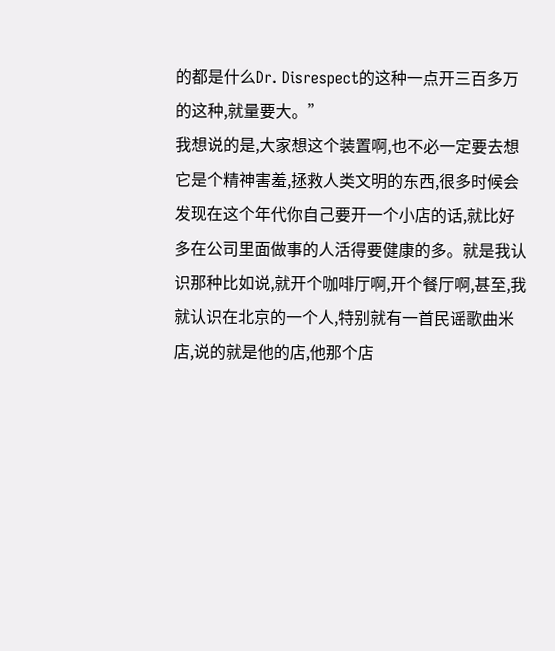的都是什么Dr. Disrespect的这种一点开三百多万的这种,就量要大。”
我想说的是,大家想这个装置啊,也不必一定要去想它是个精神害羞,拯救人类文明的东西,很多时候会发现在这个年代你自己要开一个小店的话,就比好多在公司里面做事的人活得要健康的多。就是我认识那种比如说,就开个咖啡厅啊,开个餐厅啊,甚至,我就认识在北京的一个人,特别就有一首民谣歌曲米店,说的就是他的店,他那个店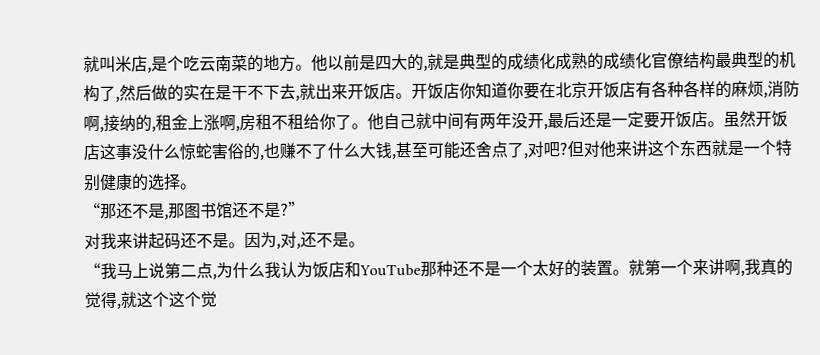就叫米店,是个吃云南菜的地方。他以前是四大的,就是典型的成绩化成熟的成绩化官僚结构最典型的机构了,然后做的实在是干不下去,就出来开饭店。开饭店你知道你要在北京开饭店有各种各样的麻烦,消防啊,接纳的,租金上涨啊,房租不租给你了。他自己就中间有两年没开,最后还是一定要开饭店。虽然开饭店这事没什么惊蛇害俗的,也赚不了什么大钱,甚至可能还舍点了,对吧?但对他来讲这个东西就是一个特别健康的选择。
“那还不是,那图书馆还不是?”
对我来讲起码还不是。因为,对,还不是。
“我马上说第二点,为什么我认为饭店和YouTube那种还不是一个太好的装置。就第一个来讲啊,我真的觉得,就这个这个觉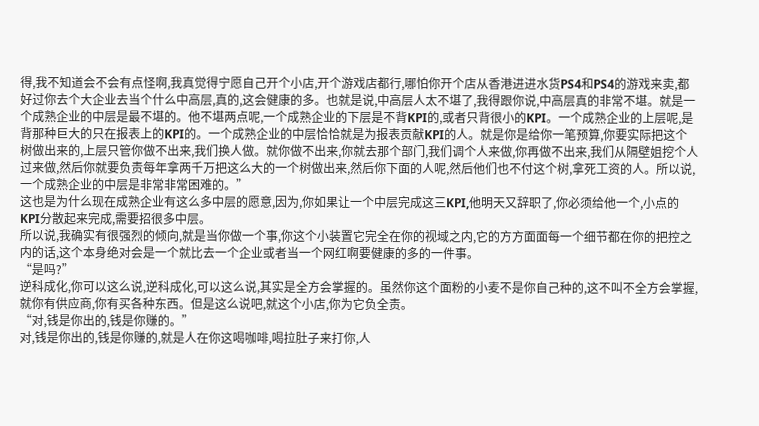得,我不知道会不会有点怪啊,我真觉得宁愿自己开个小店,开个游戏店都行,哪怕你开个店从香港进进水货PS4和PS4的游戏来卖,都好过你去个大企业去当个什么中高层,真的,这会健康的多。也就是说,中高层人太不堪了,我得跟你说,中高层真的非常不堪。就是一个成熟企业的中层是最不堪的。他不堪两点呢,一个成熟企业的下层是不背KPI的,或者只背很小的KPI。一个成熟企业的上层呢,是背那种巨大的只在报表上的KPI的。一个成熟企业的中层恰恰就是为报表贡献KPI的人。就是你是给你一笔预算,你要实际把这个树做出来的,上层只管你做不出来,我们换人做。就你做不出来,你就去那个部门,我们调个人来做,你再做不出来,我们从隔壁姐挖个人过来做,然后你就要负责每年拿两千万把这么大的一个树做出来,然后你下面的人呢,然后他们也不付这个树,拿死工资的人。所以说,一个成熟企业的中层是非常非常困难的。”
这也是为什么现在成熟企业有这么多中层的愿意,因为,你如果让一个中层完成这三KPI,他明天又辞职了,你必须给他一个,小点的KPI分散起来完成,需要招很多中层。
所以说,我确实有很强烈的倾向,就是当你做一个事,你这个小装置它完全在你的视域之内,它的方方面面每一个细节都在你的把控之内的话,这个本身绝对会是一个就比去一个企业或者当一个网红啊要健康的多的一件事。
“是吗?”
逆科成化,你可以这么说,逆科成化,可以这么说,其实是全方会掌握的。虽然你这个面粉的小麦不是你自己种的,这不叫不全方会掌握,就你有供应商,你有买各种东西。但是这么说吧,就这个小店,你为它负全责。
“对,钱是你出的,钱是你赚的。”
对,钱是你出的,钱是你赚的,就是人在你这喝咖啡,喝拉肚子来打你,人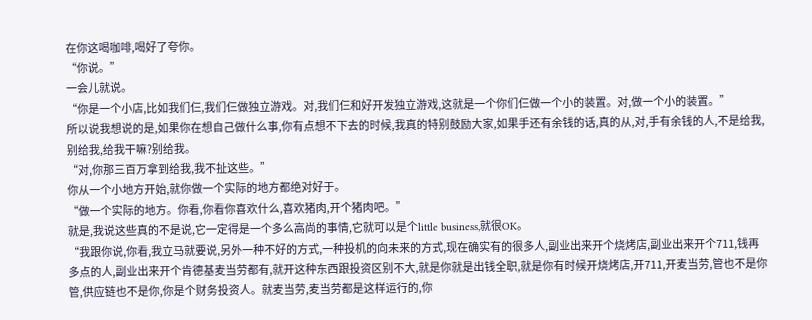在你这喝咖啡,喝好了夸你。
“你说。”
一会儿就说。
“你是一个小店,比如我们仨,我们仨做独立游戏。对,我们仨和好开发独立游戏,这就是一个你们仨做一个小的装置。对,做一个小的装置。”
所以说我想说的是,如果你在想自己做什么事,你有点想不下去的时候,我真的特别鼓励大家,如果手还有余钱的话,真的从,对,手有余钱的人,不是给我,别给我,给我干嘛?别给我。
“对,你那三百万拿到给我,我不扯这些。”
你从一个小地方开始,就你做一个实际的地方都绝对好于。
“做一个实际的地方。你看,你看你喜欢什么,喜欢猪肉,开个猪肉吧。”
就是,我说这些真的不是说,它一定得是一个多么高尚的事情,它就可以是个little business,就很OK。
“我跟你说,你看,我立马就要说,另外一种不好的方式,一种投机的向未来的方式,现在确实有的很多人,副业出来开个烧烤店,副业出来开个711,钱再多点的人,副业出来开个肯德基麦当劳都有,就开这种东西跟投资区别不大,就是你就是出钱全职,就是你有时候开烧烤店,开711,开麦当劳,管也不是你管,供应链也不是你,你是个财务投资人。就麦当劳,麦当劳都是这样运行的,你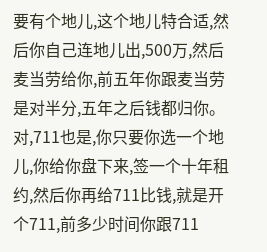要有个地儿,这个地儿特合适,然后你自己连地儿出,500万,然后麦当劳给你,前五年你跟麦当劳是对半分,五年之后钱都归你。对,711也是,你只要你选一个地儿,你给你盘下来,签一个十年租约,然后你再给711比钱,就是开个711,前多少时间你跟711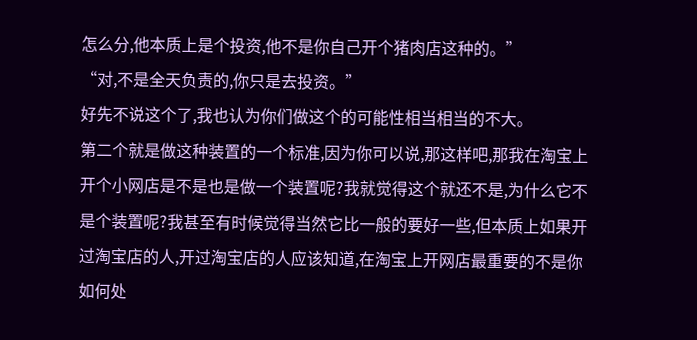怎么分,他本质上是个投资,他不是你自己开个猪肉店这种的。”
“对,不是全天负责的,你只是去投资。”
好先不说这个了,我也认为你们做这个的可能性相当相当的不大。
第二个就是做这种装置的一个标准,因为你可以说,那这样吧,那我在淘宝上开个小网店是不是也是做一个装置呢?我就觉得这个就还不是,为什么它不是个装置呢?我甚至有时候觉得当然它比一般的要好一些,但本质上如果开过淘宝店的人,开过淘宝店的人应该知道,在淘宝上开网店最重要的不是你如何处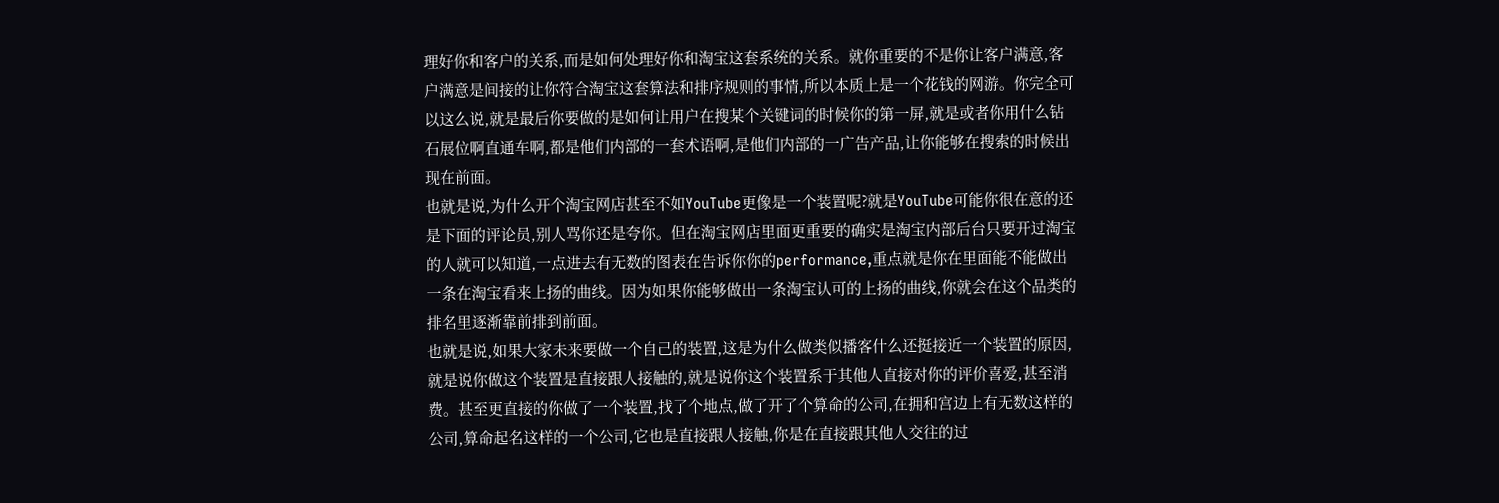理好你和客户的关系,而是如何处理好你和淘宝这套系统的关系。就你重要的不是你让客户满意,客户满意是间接的让你符合淘宝这套算法和排序规则的事情,所以本质上是一个花钱的网游。你完全可以这么说,就是最后你要做的是如何让用户在搜某个关键词的时候你的第一屏,就是或者你用什么钻石展位啊直通车啊,都是他们内部的一套术语啊,是他们内部的一广告产品,让你能够在搜索的时候出现在前面。
也就是说,为什么开个淘宝网店甚至不如YouTube更像是一个装置呢?就是YouTube可能你很在意的还是下面的评论员,别人骂你还是夸你。但在淘宝网店里面更重要的确实是淘宝内部后台只要开过淘宝的人就可以知道,一点进去有无数的图表在告诉你你的performance,重点就是你在里面能不能做出一条在淘宝看来上扬的曲线。因为如果你能够做出一条淘宝认可的上扬的曲线,你就会在这个品类的排名里逐渐靠前排到前面。
也就是说,如果大家未来要做一个自己的装置,这是为什么做类似播客什么还挺接近一个装置的原因,就是说你做这个装置是直接跟人接触的,就是说你这个装置系于其他人直接对你的评价喜爱,甚至消费。甚至更直接的你做了一个装置,找了个地点,做了开了个算命的公司,在拥和宫边上有无数这样的公司,算命起名这样的一个公司,它也是直接跟人接触,你是在直接跟其他人交往的过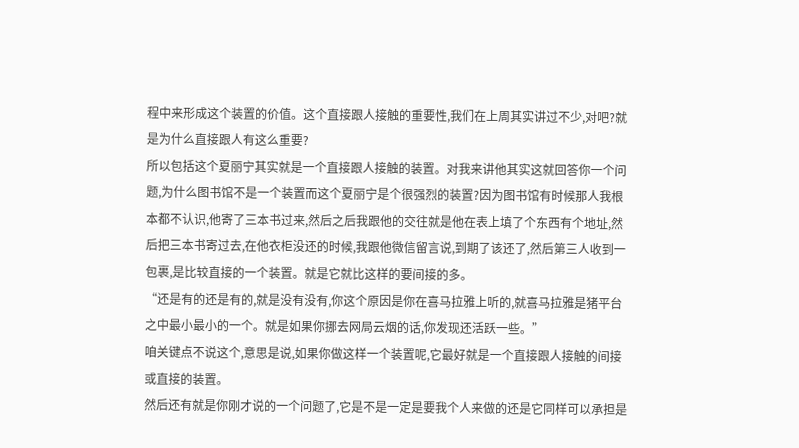程中来形成这个装置的价值。这个直接跟人接触的重要性,我们在上周其实讲过不少,对吧?就是为什么直接跟人有这么重要?
所以包括这个夏丽宁其实就是一个直接跟人接触的装置。对我来讲他其实这就回答你一个问题,为什么图书馆不是一个装置而这个夏丽宁是个很强烈的装置?因为图书馆有时候那人我根本都不认识,他寄了三本书过来,然后之后我跟他的交往就是他在表上填了个东西有个地址,然后把三本书寄过去,在他衣柜没还的时候,我跟他微信留言说,到期了该还了,然后第三人收到一包裹,是比较直接的一个装置。就是它就比这样的要间接的多。
“还是有的还是有的,就是没有没有,你这个原因是你在喜马拉雅上听的,就喜马拉雅是猪平台之中最小最小的一个。就是如果你挪去网局云烟的话,你发现还活跃一些。”
咱关键点不说这个,意思是说,如果你做这样一个装置呢,它最好就是一个直接跟人接触的间接或直接的装置。
然后还有就是你刚才说的一个问题了,它是不是一定是要我个人来做的还是它同样可以承担是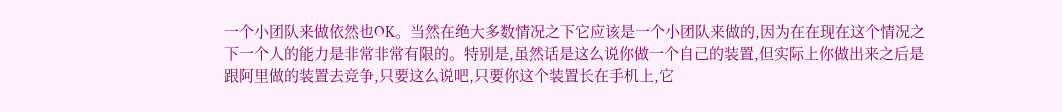一个小团队来做依然也OK。当然在绝大多数情况之下它应该是一个小团队来做的,因为在在现在这个情况之下一个人的能力是非常非常有限的。特别是,虽然话是这么说你做一个自己的装置,但实际上你做出来之后是跟阿里做的装置去竞争,只要这么说吧,只要你这个装置长在手机上,它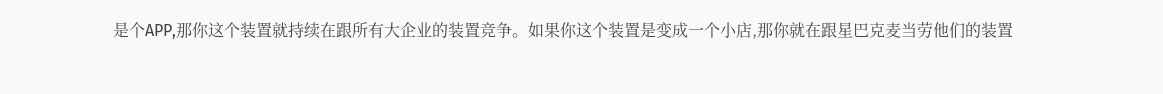是个APP,那你这个装置就持续在跟所有大企业的装置竞争。如果你这个装置是变成一个小店,那你就在跟星巴克麦当劳他们的装置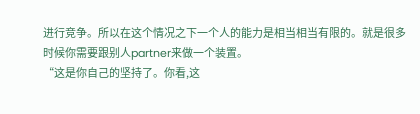进行竞争。所以在这个情况之下一个人的能力是相当相当有限的。就是很多时候你需要跟别人partner来做一个装置。
“这是你自己的坚持了。你看,这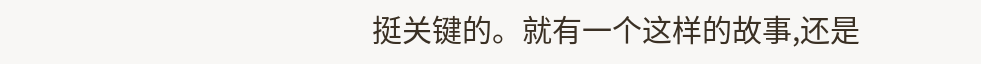挺关键的。就有一个这样的故事,还是